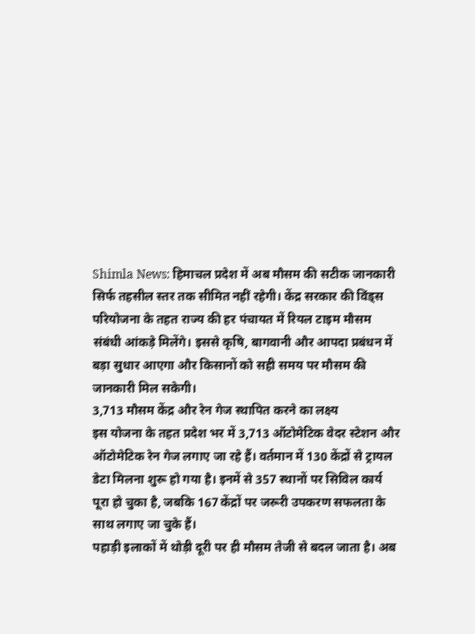Shimla News: हिमाचल प्रदेश में अब मौसम की सटीक जानकारी सिर्फ तहसील स्तर तक सीमित नहीं रहेगी। केंद्र सरकार की विंड्स परियोजना के तहत राज्य की हर पंचायत में रियल टाइम मौसम संबंधी आंकड़े मिलेंगे। इससे कृषि, बागवानी और आपदा प्रबंधन में बड़ा सुधार आएगा और किसानों को सही समय पर मौसम की जानकारी मिल सकेगी।
3,713 मौसम केंद्र और रेन गेज स्थापित करने का लक्ष्य
इस योजना के तहत प्रदेश भर में 3,713 ऑटोमेटिक वेदर स्टेशन और ऑटोमेटिक रेन गेज लगाए जा रहे हैं। वर्तमान में 130 केंद्रों से ट्रायल डेटा मिलना शुरू हो गया है। इनमें से 357 स्थानों पर सिविल कार्य पूरा हो चुका है, जबकि 167 केंद्रों पर जरूरी उपकरण सफलता के साथ लगाए जा चुके हैं।
पहाड़ी इलाकों में थोड़ी दूरी पर ही मौसम तेजी से बदल जाता है। अब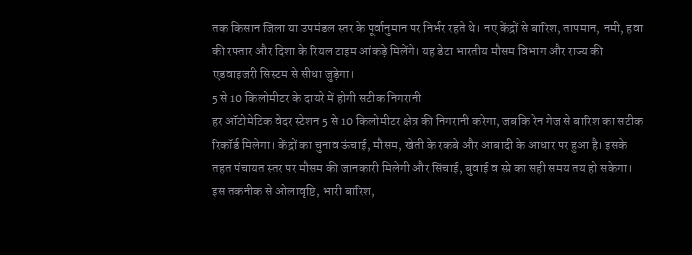तक किसान जिला या उपमंडल स्तर के पूर्वानुमान पर निर्भर रहते थे। नए केंद्रों से बारिश, तापमान, नमी, हवा की रफ्तार और दिशा के रियल टाइम आंकड़े मिलेंगे। यह डेटा भारतीय मौसम विभाग और राज्य की एडवाइजरी सिस्टम से सीधा जुड़ेगा।
5 से 10 किलोमीटर के दायरे में होगी सटीक निगरानी
हर ऑटोमेटिक वेदर स्टेशन 5 से 10 किलोमीटर क्षेत्र की निगरानी करेगा, जबकि रेन गेज से बारिश का सटीक रिकॉर्ड मिलेगा। केंद्रों का चुनाव ऊंचाई, मौसम, खेती के रकबे और आबादी के आधार पर हुआ है। इसके तहत पंचायत स्तर पर मौसम की जानकारी मिलेगी और सिंचाई, बुवाई व स्प्रे का सही समय तय हो सकेगा।
इस तकनीक से ओलावृष्टि, भारी बारिश,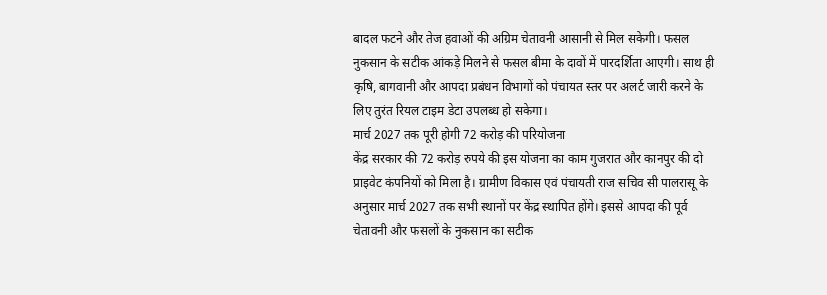बादल फटने और तेज हवाओं की अग्रिम चेतावनी आसानी से मिल सकेगी। फसल नुकसान के सटीक आंकड़े मिलने से फसल बीमा के दावों में पारदर्शिता आएगी। साथ ही कृषि, बागवानी और आपदा प्रबंधन विभागों को पंचायत स्तर पर अलर्ट जारी करने के लिए तुरंत रियल टाइम डेटा उपलब्ध हो सकेगा।
मार्च 2027 तक पूरी होगी 72 करोड़ की परियोजना
केंद्र सरकार की 72 करोड़ रुपये की इस योजना का काम गुजरात और कानपुर की दो प्राइवेट कंपनियों को मिला है। ग्रामीण विकास एवं पंचायती राज सचिव सी पालरासू के अनुसार मार्च 2027 तक सभी स्थानों पर केंद्र स्थापित होंगे। इससे आपदा की पूर्व चेतावनी और फसलों के नुकसान का सटीक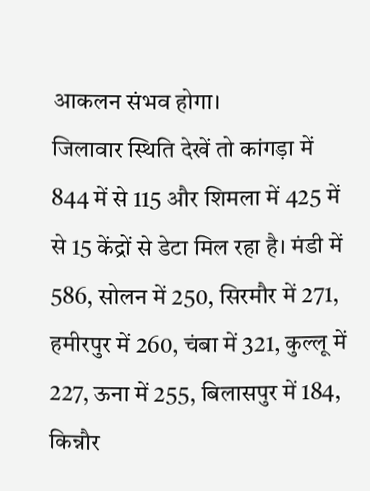आकलन संभव होगा।
जिलावार स्थिति देखें तो कांगड़ा में 844 में से 115 और शिमला में 425 में से 15 केंद्रों से डेटा मिल रहा है। मंडी में 586, सोलन में 250, सिरमौर में 271, हमीरपुर में 260, चंबा में 321, कुल्लू में 227, ऊना में 255, बिलासपुर में 184, किन्नौर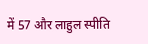में 57 और लाहुल स्पीति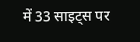में 33 साइट्स पर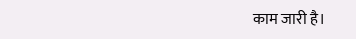काम जारी है।